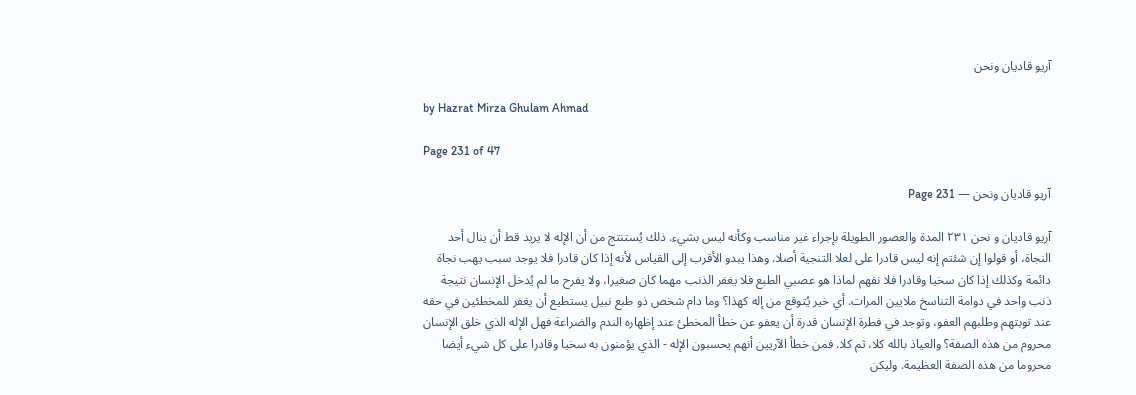آريو قاديان ونحن

by Hazrat Mirza Ghulam Ahmad

Page 231 of 47

آريو قاديان ونحن — Page 231

آریو قادیان و نحن ۲۳۱ المدة والعصور الطويلة بإجراء غير مناسب وكأنه ليس بشيء. ذلك يُستنتج من أن الإله لا يريد قط أن ينال أحد النجاة، أو قولوا إن شئتم إنه ليس قادرا على لعلا التنجية أصلا. وهذا يبدو الأقرب إلى القياس لأنه إذا كان قادرا فلا يوجد سبب يهب نجاة دائمة وكذلك إذا كان سخيا وقادرا فلا نفهم لماذا هو عصبي الطبع فلا يغفر الذنب مهما كان صغيرا، ولا يفرح ما لم يُدخل الإنسان نتيجة ذنب واحد في دوامة التناسخ ملايين المرات. أي خير يُتوقع من إله كهذا؟ وما دام شخص ذو طبع نبيل يستطيع أن يغفر للمخطئين في حقه عند توبتهم وطلبهم العفو، وتوجد في فطرة الإنسان قدرة أن يعفو عن خطأ المخطئ عند إظهاره الندم والضراعة فهل الإله الذي خلق الإنسان محروم من هذه الصفة؟ والعياذ بالله كلا، ثم كلا. فمن خطأ الآريين أنهم يحسبون الإله - الذي يؤمنون به سخيا وقادرا على كل شيء أيضا محروما من هذه الصفة العظيمة. وليكن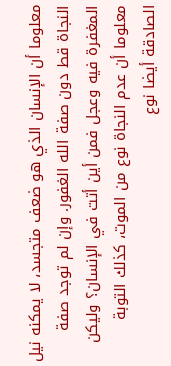معلوما أن الإنسان الذي هو ضعف متجسد، لا يمكنه نيل النجاة قط دون صفة الله الغفور. وإن لم توجد صفة المغفرة فيه وعجل فمن أين أتت في الإنسان؟ وليكن معلوما أن عدم النجاة نوع من الموت، كذلك التوبة الصادقة أيضا نوع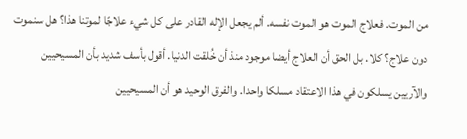من الموت. فعلاج الموت هو الموت نفسه. ألم يجعل الإله القادر على كل شيء علاجًا لموتنا هذا؟ هل سنموت دون علاج؟ كلا. بل الحق أن العلاج أيضا موجود منذ أن خُلقت الدنيا. أقول بأسف شديد بأن المسيحيين والآريين يسلكون في هذا الاعتقاد مسلكا واحدا. والفرق الوحيد هو أن المسيحيين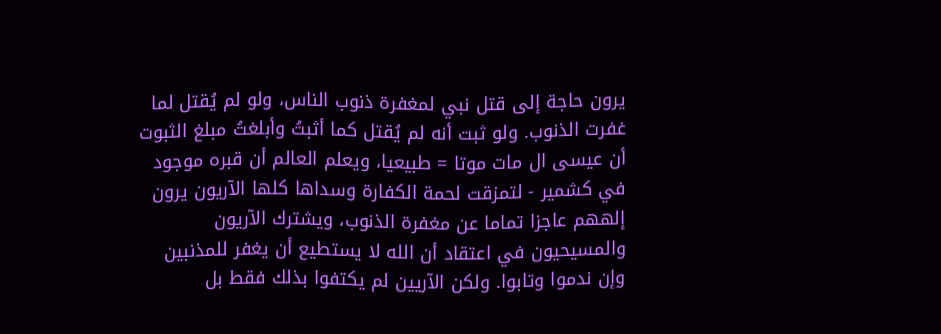يرون حاجة إلى قتل نبي لمغفرة ذنوب الناس، ولو لم يُقتل لما غفرت الذنوب. ولو ثبت أنه لم يُقتل كما أثبتُ وأبلغتُ مبلغ الثبوت أن عيسى ال مات موتا = طبيعيا، ويعلم العالم أن قبره موجود في كشمير - لتمزقت لحمة الكفارة وسداها كلها الآريون يرون إلههم عاجزا تماما عن مغفرة الذنوب، ويشترك الآريون والمسيحيون في اعتقاد أن الله لا يستطيع أن يغفر للمذنبين وإن ندموا وتابوا. ولكن الآريين لم يكتفوا بذلك فقط بل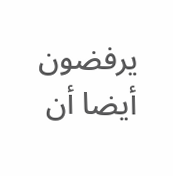يرفضون أيضا أن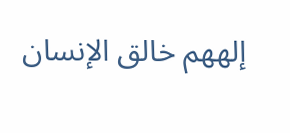إلههم خالق الإنسان